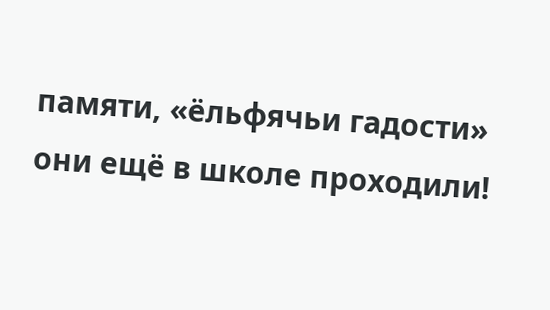памяти, «ёльфячьи гадости» они ещё в школе проходили!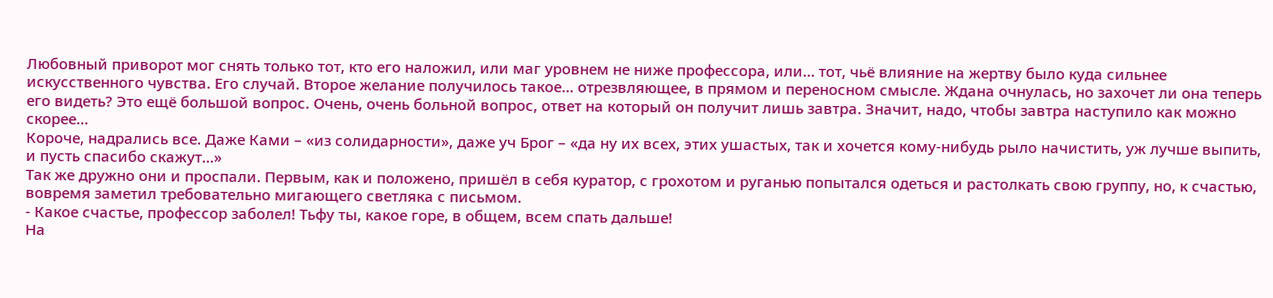Любовный приворот мог снять только тот, кто его наложил, или маг уровнем не ниже профессора, или… тот, чьё влияние на жертву было куда сильнее искусственного чувства. Его случай. Второе желание получилось такое… отрезвляющее, в прямом и переносном смысле. Ждана очнулась, но захочет ли она теперь его видеть? Это ещё большой вопрос. Очень, очень больной вопрос, ответ на который он получит лишь завтра. Значит, надо, чтобы завтра наступило как можно скорее…
Короче, надрались все. Даже Ками – «из солидарности», даже уч Брог – «да ну их всех, этих ушастых, так и хочется кому-нибудь рыло начистить, уж лучше выпить, и пусть спасибо скажут…»
Так же дружно они и проспали. Первым, как и положено, пришёл в себя куратор, с грохотом и руганью попытался одеться и растолкать свою группу, но, к счастью, вовремя заметил требовательно мигающего светляка с письмом.
- Какое счастье, профессор заболел! Тьфу ты, какое горе, в общем, всем спать дальше!
На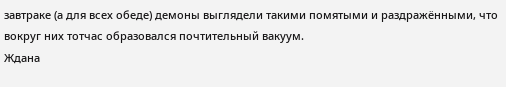завтраке (а для всех обеде) демоны выглядели такими помятыми и раздражёнными, что вокруг них тотчас образовался почтительный вакуум.
Ждана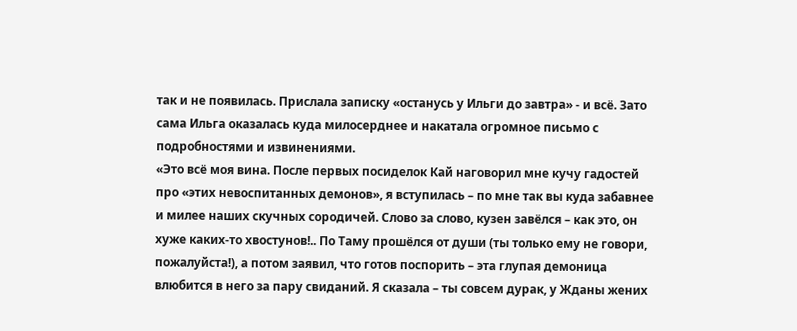так и не появилась. Прислала записку «останусь у Ильги до завтра» - и всё. Зато сама Ильга оказалась куда милосерднее и накатала огромное письмо с подробностями и извинениями.
«Это всё моя вина. После первых посиделок Кай наговорил мне кучу гадостей про «этих невоспитанных демонов», я вступилась – по мне так вы куда забавнее и милее наших скучных сородичей. Слово за слово, кузен завёлся – как это, он хуже каких-то хвостунов!.. По Таму прошёлся от души (ты только ему не говори, пожалуйста!), а потом заявил, что готов поспорить – эта глупая демоница влюбится в него за пару свиданий. Я сказала – ты совсем дурак, у Жданы жених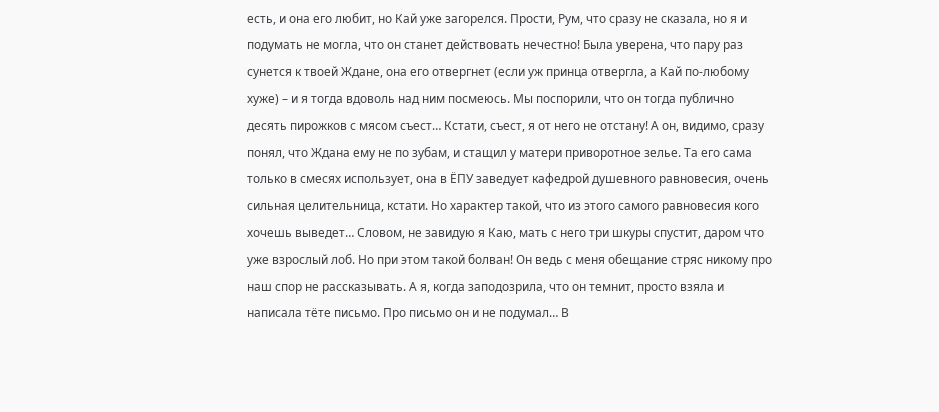есть, и она его любит, но Кай уже загорелся. Прости, Рум, что сразу не сказала, но я и подумать не могла, что он станет действовать нечестно! Была уверена, что пару раз сунется к твоей Ждане, она его отвергнет (если уж принца отвергла, а Кай по-любому хуже) – и я тогда вдоволь над ним посмеюсь. Мы поспорили, что он тогда публично десять пирожков с мясом съест… Кстати, съест, я от него не отстану! А он, видимо, сразу понял, что Ждана ему не по зубам, и стащил у матери приворотное зелье. Та его сама только в смесях использует, она в ЁПУ заведует кафедрой душевного равновесия, очень сильная целительница, кстати. Но характер такой, что из этого самого равновесия кого хочешь выведет… Словом, не завидую я Каю, мать с него три шкуры спустит, даром что уже взрослый лоб. Но при этом такой болван! Он ведь с меня обещание стряс никому про наш спор не рассказывать. А я, когда заподозрила, что он темнит, просто взяла и написала тёте письмо. Про письмо он и не подумал… В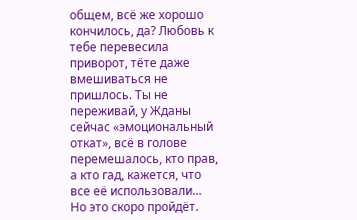общем, всё же хорошо кончилось, да? Любовь к тебе перевесила приворот, тёте даже вмешиваться не пришлось. Ты не переживай, у Жданы сейчас «эмоциональный откат», всё в голове перемешалось, кто прав, а кто гад, кажется, что все её использовали… Но это скоро пройдёт.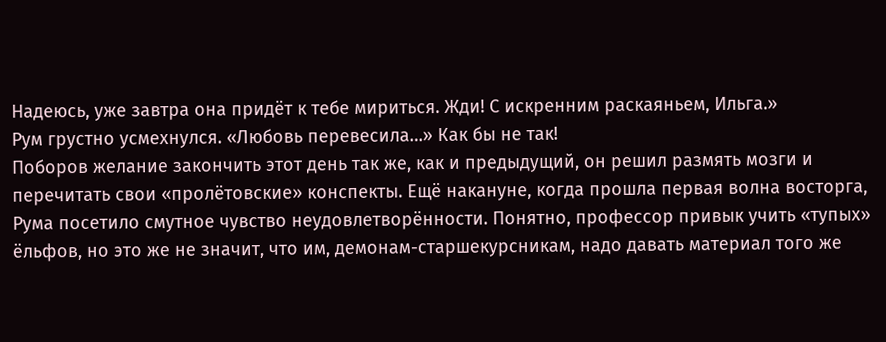Надеюсь, уже завтра она придёт к тебе мириться. Жди! С искренним раскаяньем, Ильга.»
Рум грустно усмехнулся. «Любовь перевесила…» Как бы не так!
Поборов желание закончить этот день так же, как и предыдущий, он решил размять мозги и перечитать свои «пролётовские» конспекты. Ещё накануне, когда прошла первая волна восторга, Рума посетило смутное чувство неудовлетворённости. Понятно, профессор привык учить «тупых» ёльфов, но это же не значит, что им, демонам-старшекурсникам, надо давать материал того же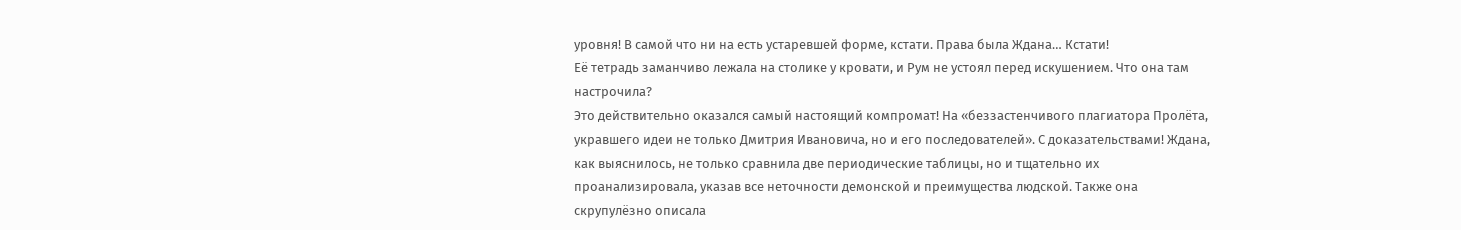уровня! В самой что ни на есть устаревшей форме, кстати. Права была Ждана… Кстати!
Её тетрадь заманчиво лежала на столике у кровати, и Рум не устоял перед искушением. Что она там настрочила?
Это действительно оказался самый настоящий компромат! На «беззастенчивого плагиатора Пролёта, укравшего идеи не только Дмитрия Ивановича, но и его последователей». С доказательствами! Ждана, как выяснилось, не только сравнила две периодические таблицы, но и тщательно их проанализировала, указав все неточности демонской и преимущества людской. Также она скрупулёзно описала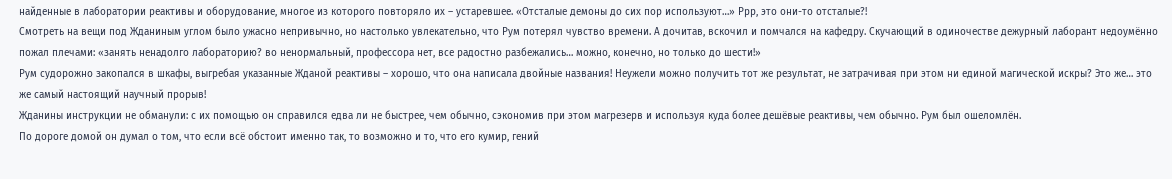найденные в лаборатории реактивы и оборудование, многое из которого повторяло их – устаревшее. «Отсталые демоны до сих пор используют…» Ррр, это они-то отсталые?!
Смотреть на вещи под Жданиным углом было ужасно непривычно, но настолько увлекательно, что Рум потерял чувство времени. А дочитав, вскочил и помчался на кафедру. Скучающий в одиночестве дежурный лаборант недоумённо пожал плечами: «занять ненадолго лабораторию? во ненормальный, профессора нет, все радостно разбежались… можно, конечно, но только до шести!»
Рум судорожно закопался в шкафы, выгребая указанные Жданой реактивы – хорошо, что она написала двойные названия! Неужели можно получить тот же результат, не затрачивая при этом ни единой магической искры? Это же… это же самый настоящий научный прорыв!
Жданины инструкции не обманули: с их помощью он справился едва ли не быстрее, чем обычно, сэкономив при этом магрезерв и используя куда более дешёвые реактивы, чем обычно. Рум был ошеломлён.
По дороге домой он думал о том, что если всё обстоит именно так, то возможно и то, что его кумир, гений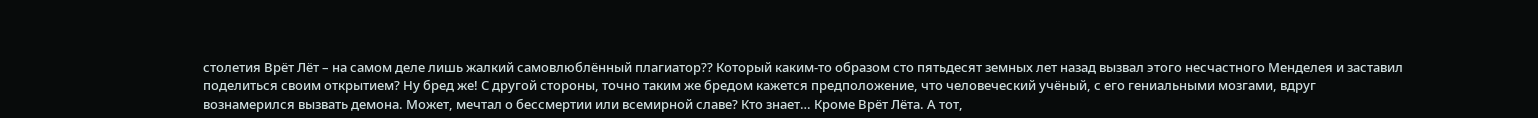столетия Врёт Лёт – на самом деле лишь жалкий самовлюблённый плагиатор?? Который каким-то образом сто пятьдесят земных лет назад вызвал этого несчастного Менделея и заставил поделиться своим открытием? Ну бред же! С другой стороны, точно таким же бредом кажется предположение, что человеческий учёный, с его гениальными мозгами, вдруг вознамерился вызвать демона. Может, мечтал о бессмертии или всемирной славе? Кто знает… Кроме Врёт Лёта. А тот,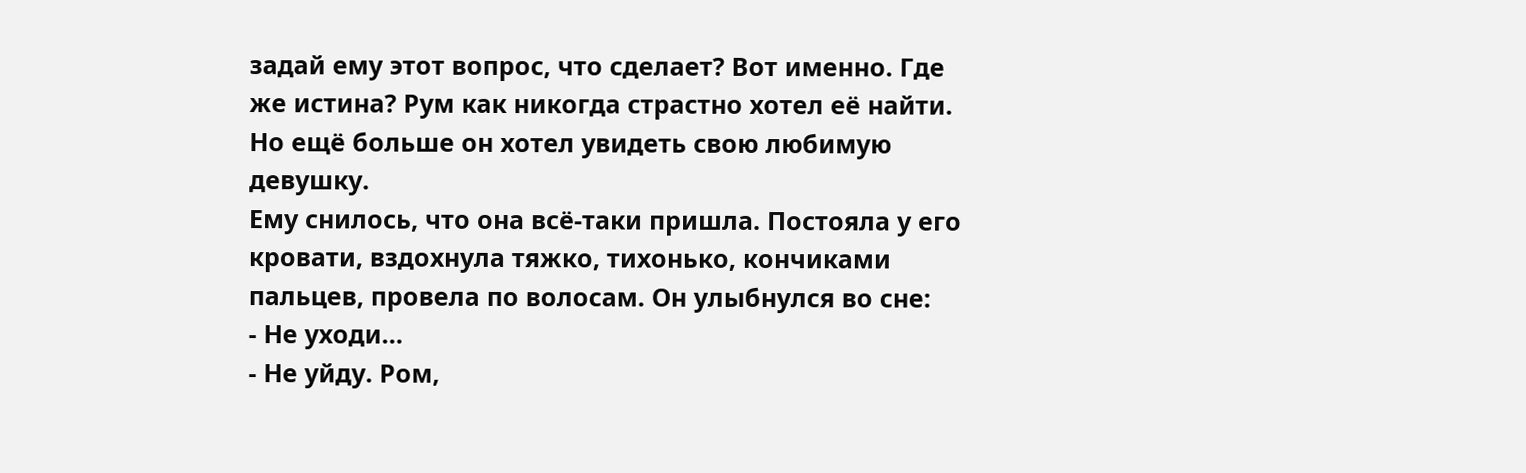задай ему этот вопрос, что сделает? Вот именно. Где же истина? Рум как никогда страстно хотел её найти.
Но ещё больше он хотел увидеть свою любимую девушку.
Ему снилось, что она всё-таки пришла. Постояла у его кровати, вздохнула тяжко, тихонько, кончиками пальцев, провела по волосам. Он улыбнулся во сне:
- Не уходи…
- Не уйду. Ром,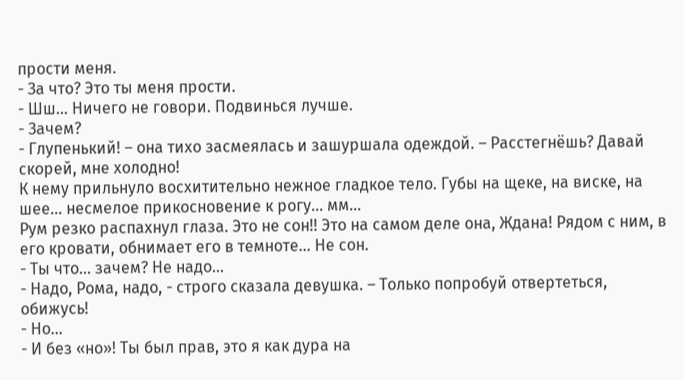прости меня.
- За что? Это ты меня прости.
- Шш… Ничего не говори. Подвинься лучше.
- Зачем?
- Глупенький! – она тихо засмеялась и зашуршала одеждой. – Расстегнёшь? Давай скорей, мне холодно!
К нему прильнуло восхитительно нежное гладкое тело. Губы на щеке, на виске, на шее… несмелое прикосновение к рогу… мм…
Рум резко распахнул глаза. Это не сон!! Это на самом деле она, Ждана! Рядом с ним, в его кровати, обнимает его в темноте… Не сон.
- Ты что… зачем? Не надо…
- Надо, Рома, надо, - строго сказала девушка. – Только попробуй отвертеться, обижусь!
- Но…
- И без «но»! Ты был прав, это я как дура на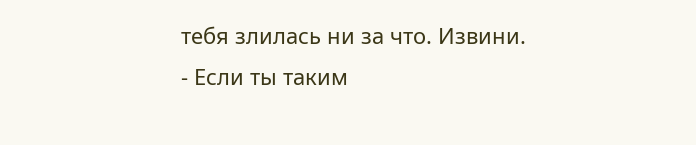тебя злилась ни за что. Извини.
- Если ты таким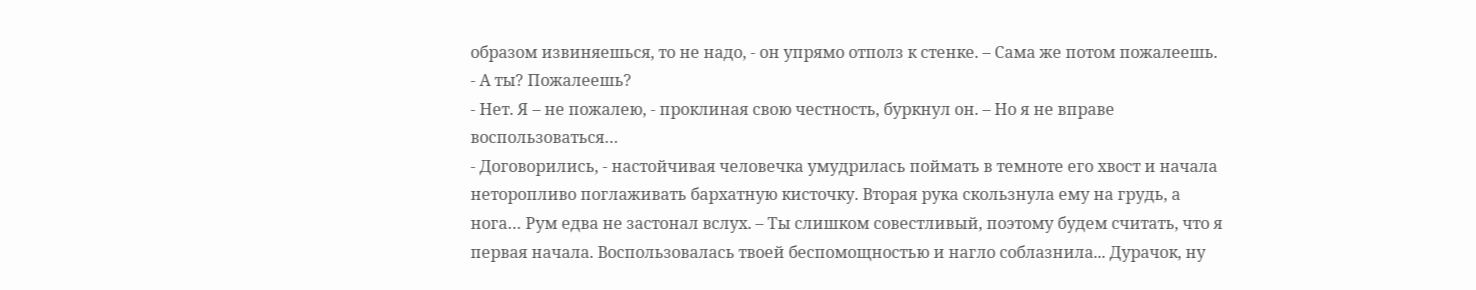образом извиняешься, то не надо, - он упрямо отполз к стенке. – Сама же потом пожалеешь.
- А ты? Пожалеешь?
- Нет. Я – не пожалею, - проклиная свою честность, буркнул он. – Но я не вправе воспользоваться…
- Договорились, - настойчивая человечка умудрилась поймать в темноте его хвост и начала неторопливо поглаживать бархатную кисточку. Вторая рука скользнула ему на грудь, а нога… Рум едва не застонал вслух. – Ты слишком совестливый, поэтому будем считать, что я первая начала. Воспользовалась твоей беспомощностью и нагло соблазнила... Дурачок, ну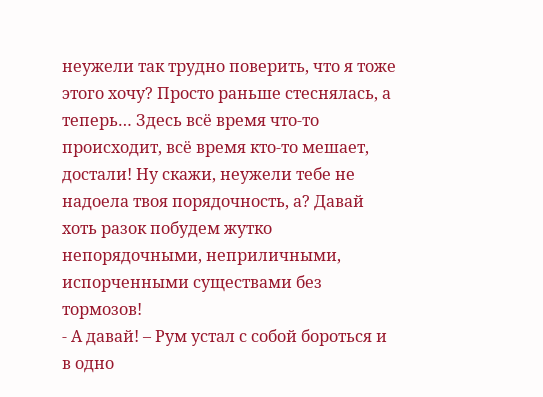неужели так трудно поверить, что я тоже этого хочу? Просто раньше стеснялась, а теперь… Здесь всё время что-то происходит, всё время кто-то мешает, достали! Ну скажи, неужели тебе не надоела твоя порядочность, а? Давай хоть разок побудем жутко непорядочными, неприличными, испорченными существами без тормозов!
- А давай! – Рум устал с собой бороться и в одно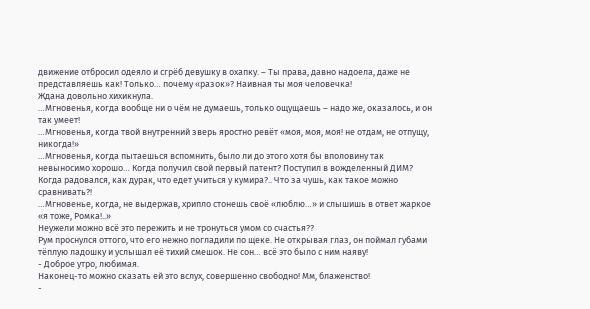движение отбросил одеяло и сгрёб девушку в охапку. – Ты права, давно надоела, даже не представляешь как! Только… почему «разок»? Наивная ты моя человечка!
Ждана довольно хихикнула.
…Мгновенья, когда вообще ни о чём не думаешь, только ощущаешь – надо же, оказалось, и он так умеет!
…Мгновенья, когда твой внутренний зверь яростно ревёт «моя, моя, моя! не отдам, не отпущу, никогда!»
…Мгновенья, когда пытаешься вспомнить, было ли до этого хотя бы вполовину так невыносимо хорошо… Когда получил свой первый патент? Поступил в вожделенный ДИМ? Когда радовался, как дурак, что едет учиться у кумира?.. Что за чушь, как такое можно сравнивать?!
…Мгновенье, когда, не выдержав, хрипло стонешь своё «люблю…» и слышишь в ответ жаркое «я тоже, Ромка!..»
Неужели можно всё это пережить и не тронуться умом со счастья??
Рум проснулся оттого, что его нежно погладили по щеке. Не открывая глаз, он поймал губами тёплую ладошку и услышал её тихий смешок. Не сон… всё это было с ним наяву!
- Доброе утро, любимая.
Наконец-то можно сказать ей это вслух, совершенно свободно! Мм, блаженство!
-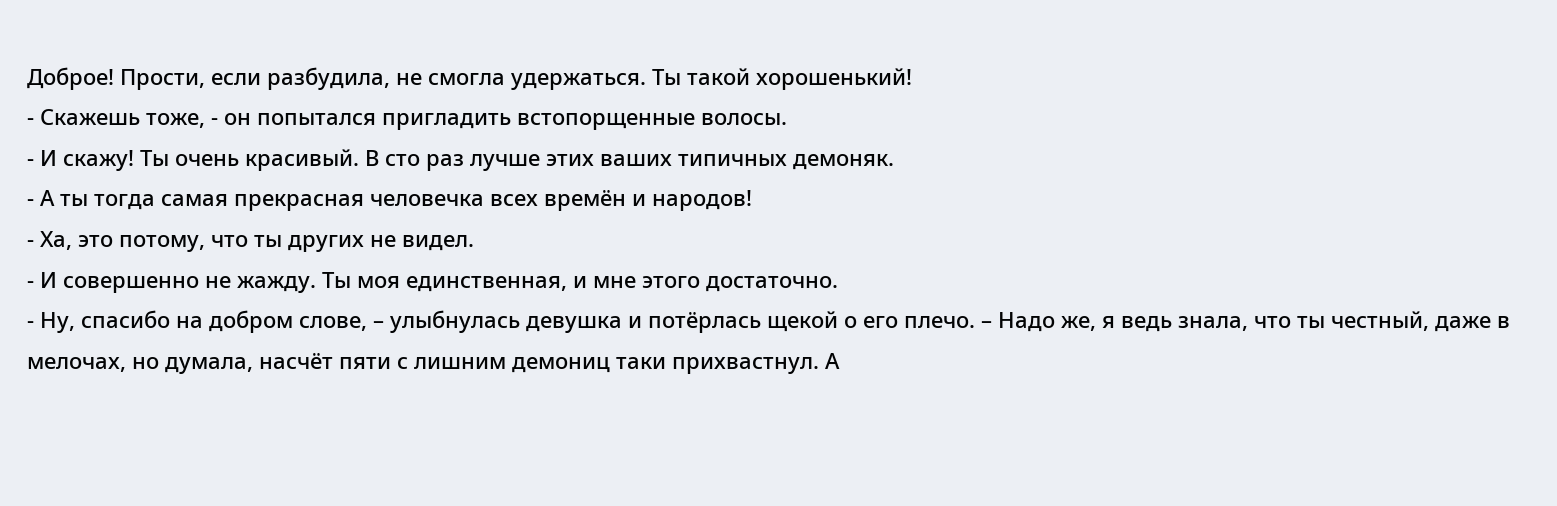Доброе! Прости, если разбудила, не смогла удержаться. Ты такой хорошенький!
- Скажешь тоже, - он попытался пригладить встопорщенные волосы.
- И скажу! Ты очень красивый. В сто раз лучше этих ваших типичных демоняк.
- А ты тогда самая прекрасная человечка всех времён и народов!
- Ха, это потому, что ты других не видел.
- И совершенно не жажду. Ты моя единственная, и мне этого достаточно.
- Ну, спасибо на добром слове, – улыбнулась девушка и потёрлась щекой о его плечо. – Надо же, я ведь знала, что ты честный, даже в мелочах, но думала, насчёт пяти с лишним демониц таки прихвастнул. А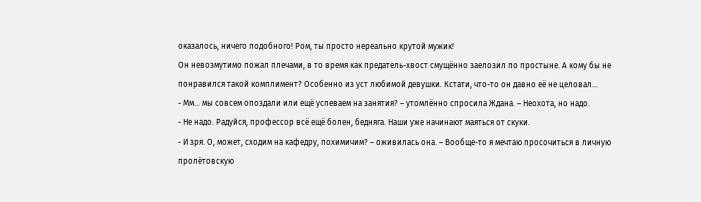оказалось, ничего подобного! Ром, ты просто нереально крутой мужик!
Он невозмутимо пожал плечами, в то время как предатель-хвост смущённо заелозил по простыне. А кому бы не понравился такой комплимент? Особенно из уст любимой девушки. Кстати, что-то он давно её не целовал…
- Мм… мы совсем опоздали или ещё успеваем на занятия? – утомлённо спросила Ждана. – Неохота, но надо.
- Не надо. Радуйся, профессор всё ещё болен, бедняга. Наши уже начинают маяться от скуки.
- И зря. О, может, сходим на кафедру, похимичим? – оживилась она. – Вообще-то я мечтаю просочиться в личную пролётовскую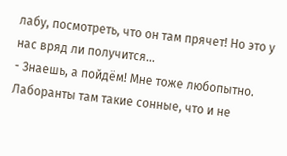лабу, посмотреть, что он там прячет! Но это у нас вряд ли получится…
- Знаешь, а пойдём! Мне тоже любопытно. Лаборанты там такие сонные, что и не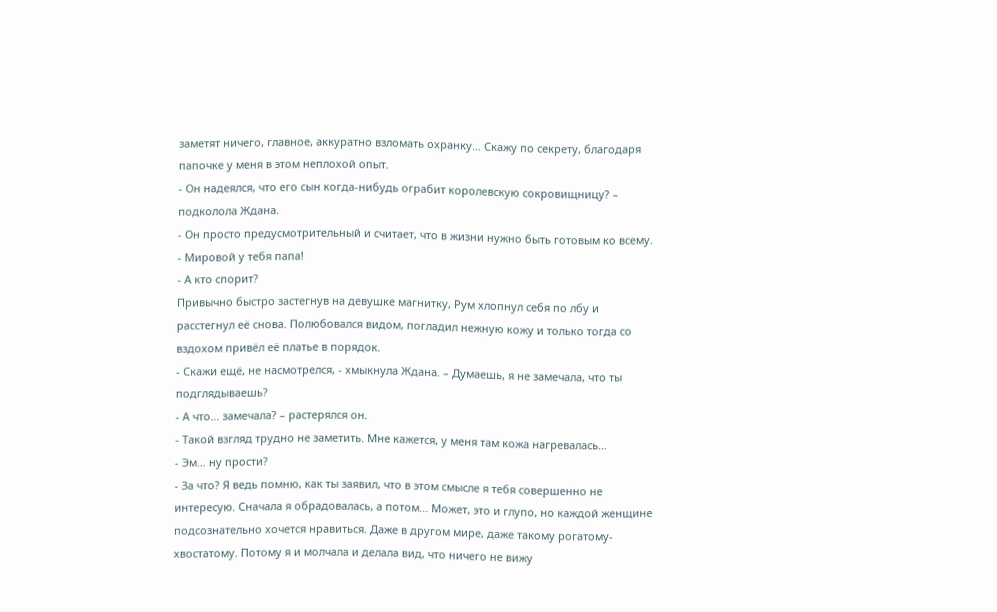заметят ничего, главное, аккуратно взломать охранку… Скажу по секрету, благодаря папочке у меня в этом неплохой опыт.
- Он надеялся, что его сын когда-нибудь ограбит королевскую сокровищницу? – подколола Ждана.
- Он просто предусмотрительный и считает, что в жизни нужно быть готовым ко всему.
- Мировой у тебя папа!
- А кто спорит?
Привычно быстро застегнув на девушке магнитку, Рум хлопнул себя по лбу и расстегнул её снова. Полюбовался видом, погладил нежную кожу и только тогда со вздохом привёл её платье в порядок.
- Скажи ещё, не насмотрелся, - хмыкнула Ждана. – Думаешь, я не замечала, что ты подглядываешь?
- А что… замечала? – растерялся он.
- Такой взгляд трудно не заметить. Мне кажется, у меня там кожа нагревалась…
- Эм… ну прости?
- За что? Я ведь помню, как ты заявил, что в этом смысле я тебя совершенно не интересую. Сначала я обрадовалась, а потом… Может, это и глупо, но каждой женщине подсознательно хочется нравиться. Даже в другом мире, даже такому рогатому-хвостатому. Потому я и молчала и делала вид, что ничего не вижу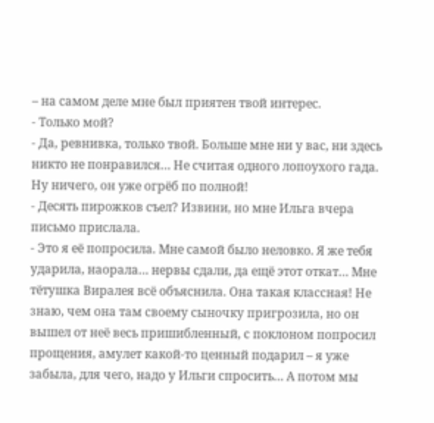– на самом деле мне был приятен твой интерес.
- Только мой?
- Да, ревнивка, только твой. Больше мне ни у вас, ни здесь никто не понравился… Не считая одного лопоухого гада. Ну ничего, он уже огрёб по полной!
- Десять пирожков съел? Извини, но мне Ильга вчера письмо прислала.
- Это я её попросила. Мне самой было неловко. Я же тебя ударила, наорала… нервы сдали, да ещё этот откат… Мне тётушка Виралея всё объяснила. Она такая классная! Не знаю, чем она там своему сыночку пригрозила, но он вышел от неё весь пришибленный, с поклоном попросил прощения, амулет какой-то ценный подарил – я уже забыла, для чего, надо у Ильги спросить… А потом мы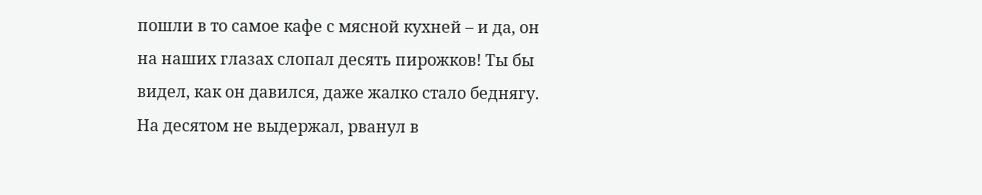пошли в то самое кафе с мясной кухней – и да, он на наших глазах слопал десять пирожков! Ты бы видел, как он давился, даже жалко стало беднягу. На десятом не выдержал, рванул в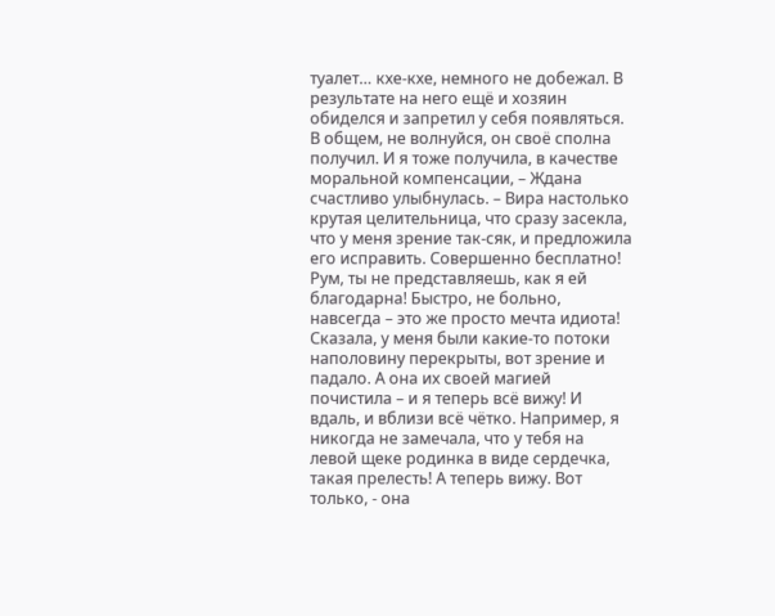туалет… кхе-кхе, немного не добежал. В результате на него ещё и хозяин обиделся и запретил у себя появляться. В общем, не волнуйся, он своё сполна получил. И я тоже получила, в качестве моральной компенсации, – Ждана счастливо улыбнулась. – Вира настолько крутая целительница, что сразу засекла, что у меня зрение так-сяк, и предложила его исправить. Совершенно бесплатно! Рум, ты не представляешь, как я ей благодарна! Быстро, не больно, навсегда – это же просто мечта идиота! Сказала, у меня были какие-то потоки наполовину перекрыты, вот зрение и падало. А она их своей магией почистила – и я теперь всё вижу! И вдаль, и вблизи всё чётко. Например, я никогда не замечала, что у тебя на левой щеке родинка в виде сердечка, такая прелесть! А теперь вижу. Вот только, - она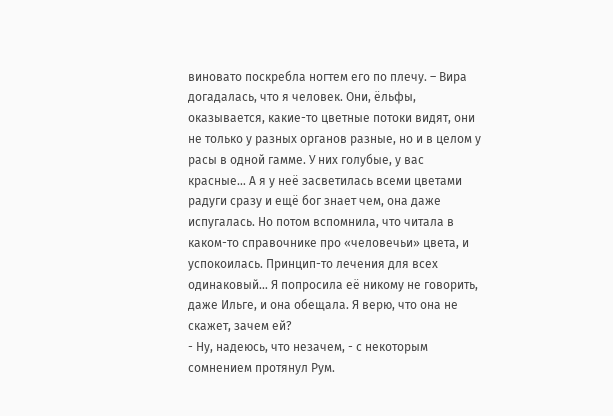виновато поскребла ногтем его по плечу. – Вира догадалась, что я человек. Они, ёльфы, оказывается, какие-то цветные потоки видят, они не только у разных органов разные, но и в целом у расы в одной гамме. У них голубые, у вас красные… А я у неё засветилась всеми цветами радуги сразу и ещё бог знает чем, она даже испугалась. Но потом вспомнила, что читала в каком-то справочнике про «человечьи» цвета, и успокоилась. Принцип-то лечения для всех одинаковый… Я попросила её никому не говорить, даже Ильге, и она обещала. Я верю, что она не скажет, зачем ей?
- Ну, надеюсь, что незачем, - с некоторым сомнением протянул Рум.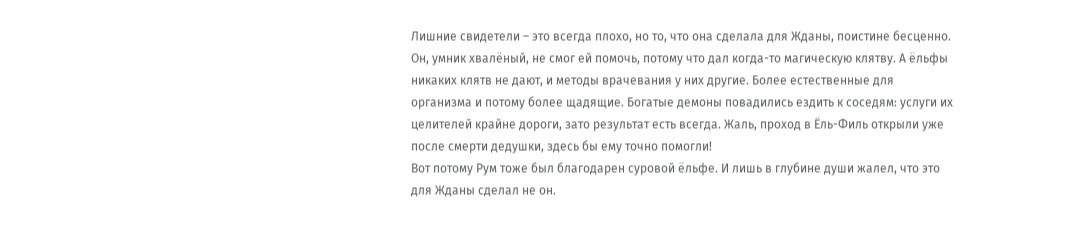Лишние свидетели – это всегда плохо, но то, что она сделала для Жданы, поистине бесценно. Он, умник хвалёный, не смог ей помочь, потому что дал когда-то магическую клятву. А ёльфы никаких клятв не дают, и методы врачевания у них другие. Более естественные для организма и потому более щадящие. Богатые демоны повадились ездить к соседям: услуги их целителей крайне дороги, зато результат есть всегда. Жаль, проход в Ёль-Филь открыли уже после смерти дедушки, здесь бы ему точно помогли!
Вот потому Рум тоже был благодарен суровой ёльфе. И лишь в глубине души жалел, что это для Жданы сделал не он.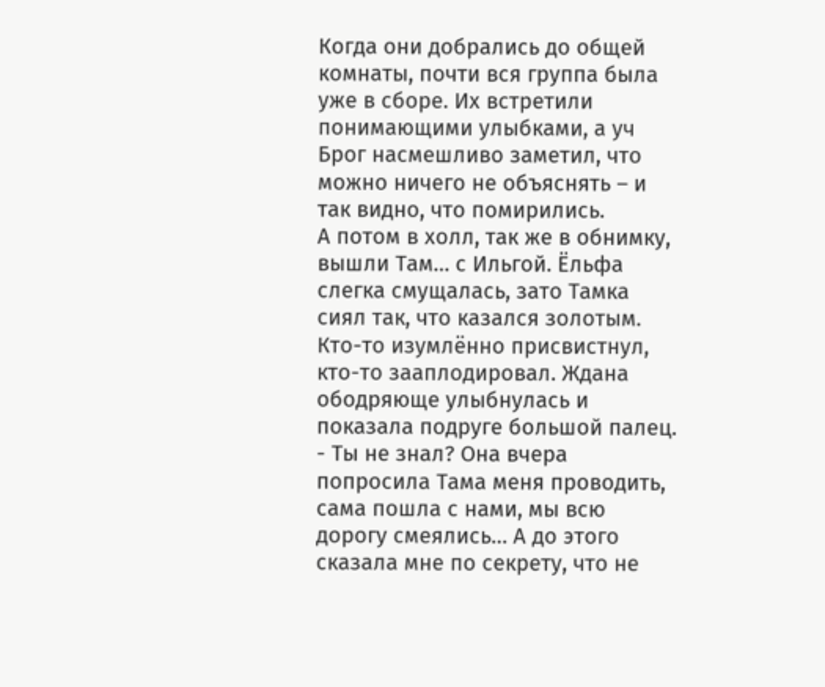Когда они добрались до общей комнаты, почти вся группа была уже в сборе. Их встретили понимающими улыбками, а уч Брог насмешливо заметил, что можно ничего не объяснять – и так видно, что помирились.
А потом в холл, так же в обнимку, вышли Там… с Ильгой. Ёльфа слегка смущалась, зато Тамка сиял так, что казался золотым. Кто-то изумлённо присвистнул, кто-то зааплодировал. Ждана ободряюще улыбнулась и показала подруге большой палец.
- Ты не знал? Она вчера попросила Тама меня проводить, сама пошла с нами, мы всю дорогу смеялись… А до этого сказала мне по секрету, что не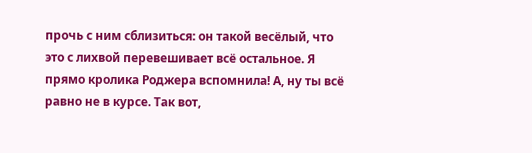прочь с ним сблизиться: он такой весёлый, что это с лихвой перевешивает всё остальное. Я прямо кролика Роджера вспомнила! А, ну ты всё равно не в курсе. Так вот,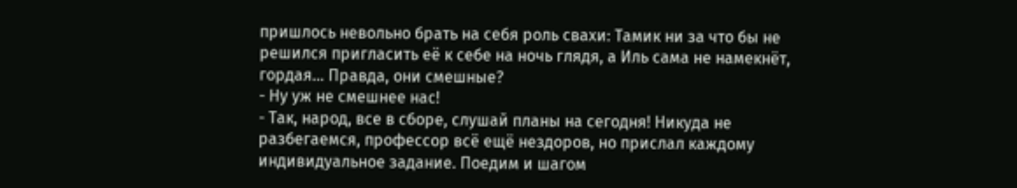пришлось невольно брать на себя роль свахи: Тамик ни за что бы не решился пригласить её к себе на ночь глядя, а Иль сама не намекнёт, гордая… Правда, они смешные?
- Ну уж не смешнее нас!
- Так, народ, все в сборе, слушай планы на сегодня! Никуда не разбегаемся, профессор всё ещё нездоров, но прислал каждому индивидуальное задание. Поедим и шагом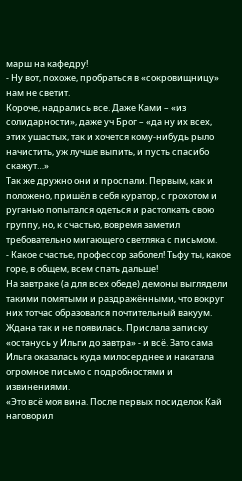марш на кафедру!
- Ну вот, похоже, пробраться в «сокровищницу» нам не светит.
Короче, надрались все. Даже Ками – «из солидарности», даже уч Брог – «да ну их всех, этих ушастых, так и хочется кому-нибудь рыло начистить, уж лучше выпить, и пусть спасибо скажут…»
Так же дружно они и проспали. Первым, как и положено, пришёл в себя куратор, с грохотом и руганью попытался одеться и растолкать свою группу, но, к счастью, вовремя заметил требовательно мигающего светляка с письмом.
- Какое счастье, профессор заболел! Тьфу ты, какое горе, в общем, всем спать дальше!
На завтраке (а для всех обеде) демоны выглядели такими помятыми и раздражёнными, что вокруг них тотчас образовался почтительный вакуум.
Ждана так и не появилась. Прислала записку «останусь у Ильги до завтра» - и всё. Зато сама Ильга оказалась куда милосерднее и накатала огромное письмо с подробностями и извинениями.
«Это всё моя вина. После первых посиделок Кай наговорил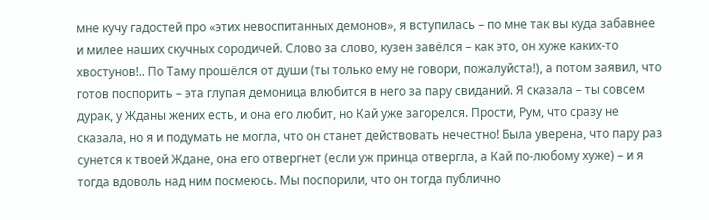мне кучу гадостей про «этих невоспитанных демонов», я вступилась – по мне так вы куда забавнее и милее наших скучных сородичей. Слово за слово, кузен завёлся – как это, он хуже каких-то хвостунов!.. По Таму прошёлся от души (ты только ему не говори, пожалуйста!), а потом заявил, что готов поспорить – эта глупая демоница влюбится в него за пару свиданий. Я сказала – ты совсем дурак, у Жданы жених есть, и она его любит, но Кай уже загорелся. Прости, Рум, что сразу не сказала, но я и подумать не могла, что он станет действовать нечестно! Была уверена, что пару раз сунется к твоей Ждане, она его отвергнет (если уж принца отвергла, а Кай по-любому хуже) – и я тогда вдоволь над ним посмеюсь. Мы поспорили, что он тогда публично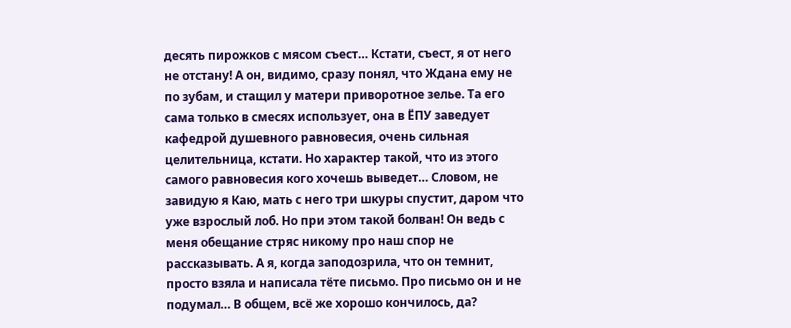десять пирожков с мясом съест… Кстати, съест, я от него не отстану! А он, видимо, сразу понял, что Ждана ему не по зубам, и стащил у матери приворотное зелье. Та его сама только в смесях использует, она в ЁПУ заведует кафедрой душевного равновесия, очень сильная целительница, кстати. Но характер такой, что из этого самого равновесия кого хочешь выведет… Словом, не завидую я Каю, мать с него три шкуры спустит, даром что уже взрослый лоб. Но при этом такой болван! Он ведь с меня обещание стряс никому про наш спор не рассказывать. А я, когда заподозрила, что он темнит, просто взяла и написала тёте письмо. Про письмо он и не подумал… В общем, всё же хорошо кончилось, да?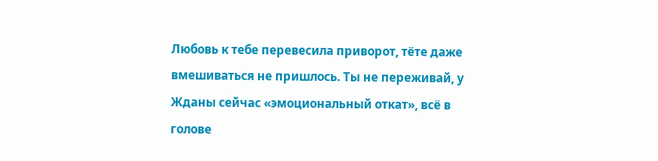Любовь к тебе перевесила приворот, тёте даже вмешиваться не пришлось. Ты не переживай, у Жданы сейчас «эмоциональный откат», всё в голове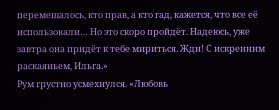перемешалось, кто прав, а кто гад, кажется, что все её использовали… Но это скоро пройдёт. Надеюсь, уже завтра она придёт к тебе мириться. Жди! С искренним раскаяньем, Ильга.»
Рум грустно усмехнулся. «Любовь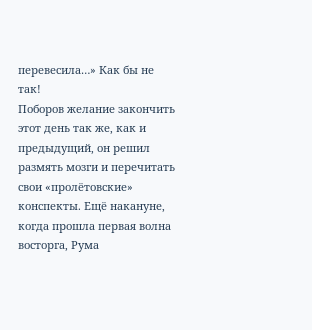перевесила…» Как бы не так!
Поборов желание закончить этот день так же, как и предыдущий, он решил размять мозги и перечитать свои «пролётовские» конспекты. Ещё накануне, когда прошла первая волна восторга, Рума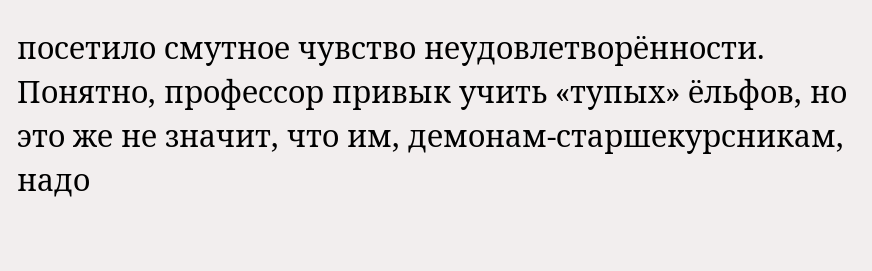посетило смутное чувство неудовлетворённости. Понятно, профессор привык учить «тупых» ёльфов, но это же не значит, что им, демонам-старшекурсникам, надо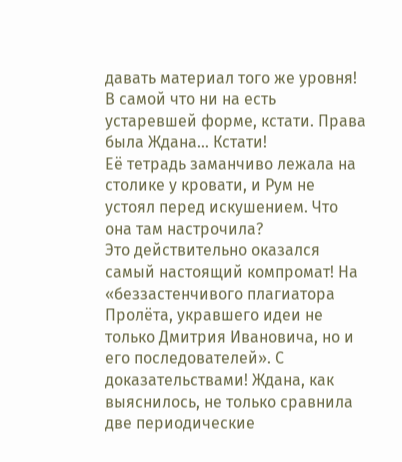давать материал того же уровня! В самой что ни на есть устаревшей форме, кстати. Права была Ждана… Кстати!
Её тетрадь заманчиво лежала на столике у кровати, и Рум не устоял перед искушением. Что она там настрочила?
Это действительно оказался самый настоящий компромат! На «беззастенчивого плагиатора Пролёта, укравшего идеи не только Дмитрия Ивановича, но и его последователей». С доказательствами! Ждана, как выяснилось, не только сравнила две периодические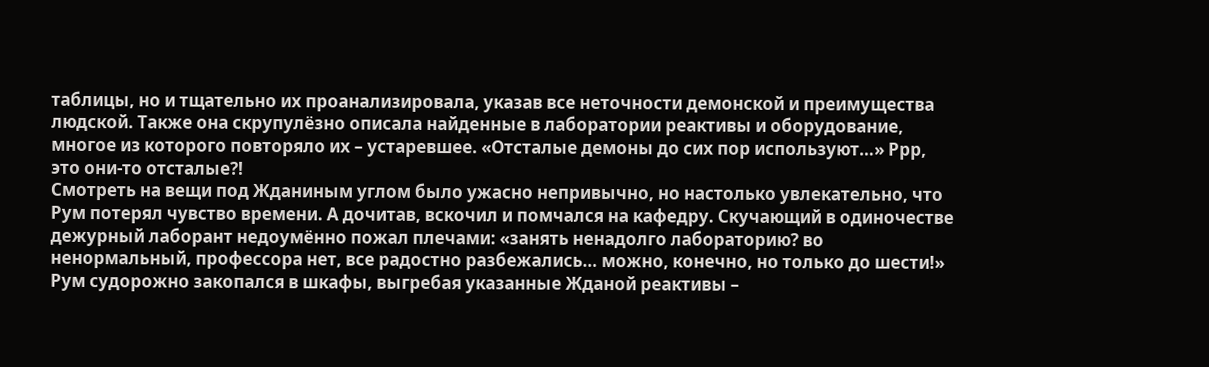таблицы, но и тщательно их проанализировала, указав все неточности демонской и преимущества людской. Также она скрупулёзно описала найденные в лаборатории реактивы и оборудование, многое из которого повторяло их – устаревшее. «Отсталые демоны до сих пор используют…» Ррр, это они-то отсталые?!
Смотреть на вещи под Жданиным углом было ужасно непривычно, но настолько увлекательно, что Рум потерял чувство времени. А дочитав, вскочил и помчался на кафедру. Скучающий в одиночестве дежурный лаборант недоумённо пожал плечами: «занять ненадолго лабораторию? во ненормальный, профессора нет, все радостно разбежались… можно, конечно, но только до шести!»
Рум судорожно закопался в шкафы, выгребая указанные Жданой реактивы –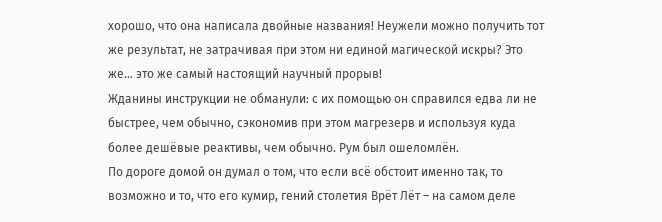хорошо, что она написала двойные названия! Неужели можно получить тот же результат, не затрачивая при этом ни единой магической искры? Это же… это же самый настоящий научный прорыв!
Жданины инструкции не обманули: с их помощью он справился едва ли не быстрее, чем обычно, сэкономив при этом магрезерв и используя куда более дешёвые реактивы, чем обычно. Рум был ошеломлён.
По дороге домой он думал о том, что если всё обстоит именно так, то возможно и то, что его кумир, гений столетия Врёт Лёт – на самом деле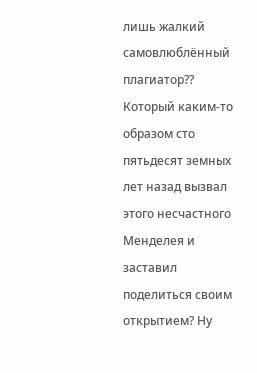лишь жалкий самовлюблённый плагиатор?? Который каким-то образом сто пятьдесят земных лет назад вызвал этого несчастного Менделея и заставил поделиться своим открытием? Ну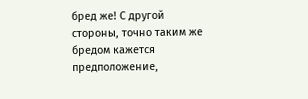бред же! С другой стороны, точно таким же бредом кажется предположение,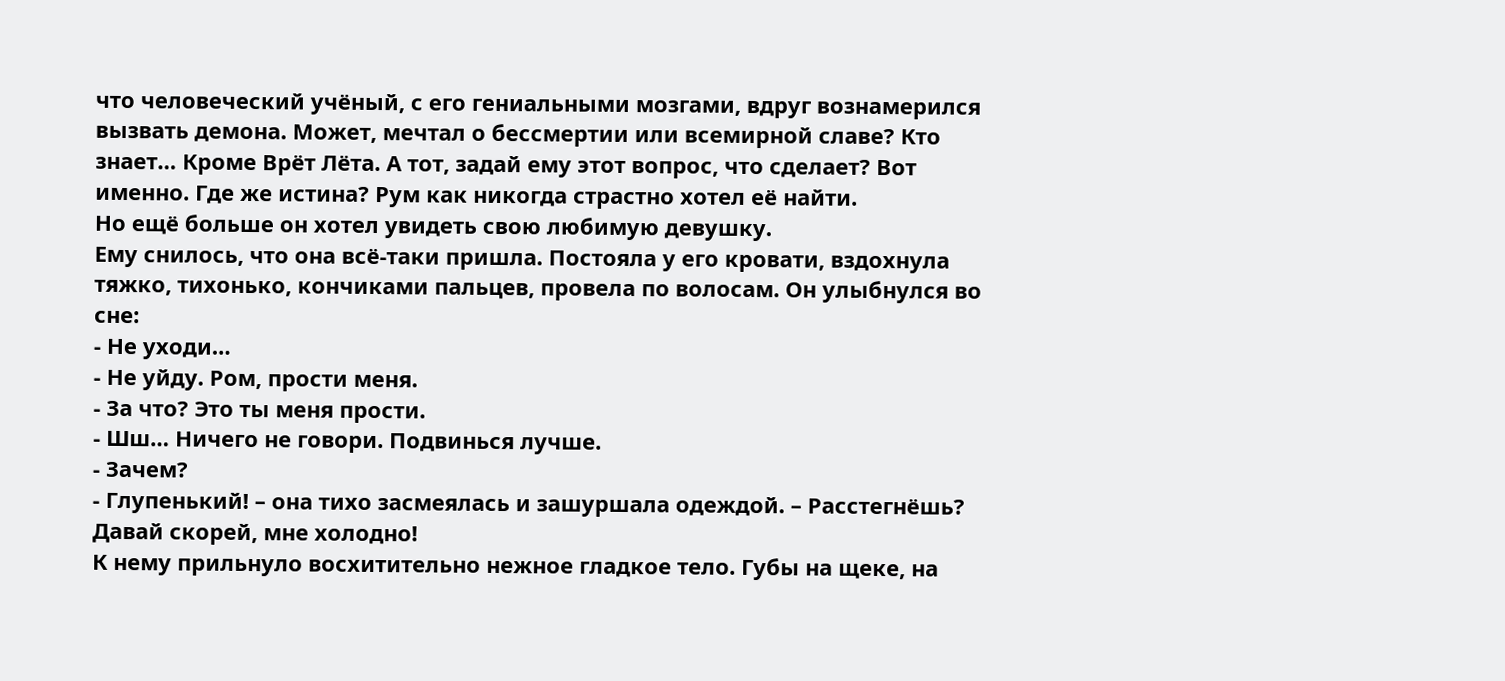что человеческий учёный, с его гениальными мозгами, вдруг вознамерился вызвать демона. Может, мечтал о бессмертии или всемирной славе? Кто знает… Кроме Врёт Лёта. А тот, задай ему этот вопрос, что сделает? Вот именно. Где же истина? Рум как никогда страстно хотел её найти.
Но ещё больше он хотел увидеть свою любимую девушку.
Ему снилось, что она всё-таки пришла. Постояла у его кровати, вздохнула тяжко, тихонько, кончиками пальцев, провела по волосам. Он улыбнулся во сне:
- Не уходи…
- Не уйду. Ром, прости меня.
- За что? Это ты меня прости.
- Шш… Ничего не говори. Подвинься лучше.
- Зачем?
- Глупенький! – она тихо засмеялась и зашуршала одеждой. – Расстегнёшь? Давай скорей, мне холодно!
К нему прильнуло восхитительно нежное гладкое тело. Губы на щеке, на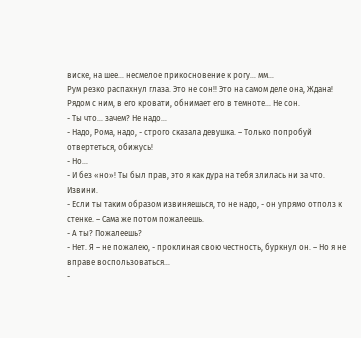виске, на шее… несмелое прикосновение к рогу… мм…
Рум резко распахнул глаза. Это не сон!! Это на самом деле она, Ждана! Рядом с ним, в его кровати, обнимает его в темноте… Не сон.
- Ты что… зачем? Не надо…
- Надо, Рома, надо, - строго сказала девушка. – Только попробуй отвертеться, обижусь!
- Но…
- И без «но»! Ты был прав, это я как дура на тебя злилась ни за что. Извини.
- Если ты таким образом извиняешься, то не надо, - он упрямо отполз к стенке. – Сама же потом пожалеешь.
- А ты? Пожалеешь?
- Нет. Я – не пожалею, - проклиная свою честность, буркнул он. – Но я не вправе воспользоваться…
-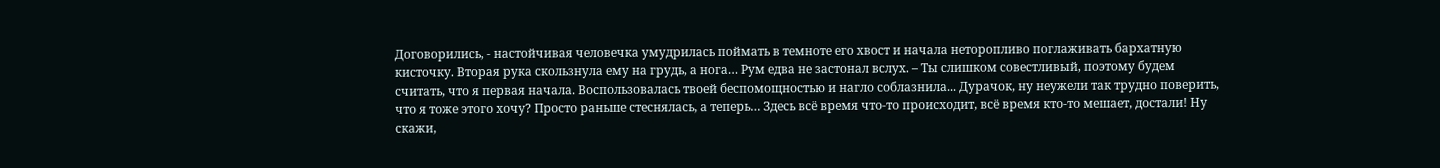Договорились, - настойчивая человечка умудрилась поймать в темноте его хвост и начала неторопливо поглаживать бархатную кисточку. Вторая рука скользнула ему на грудь, а нога… Рум едва не застонал вслух. – Ты слишком совестливый, поэтому будем считать, что я первая начала. Воспользовалась твоей беспомощностью и нагло соблазнила... Дурачок, ну неужели так трудно поверить, что я тоже этого хочу? Просто раньше стеснялась, а теперь… Здесь всё время что-то происходит, всё время кто-то мешает, достали! Ну скажи,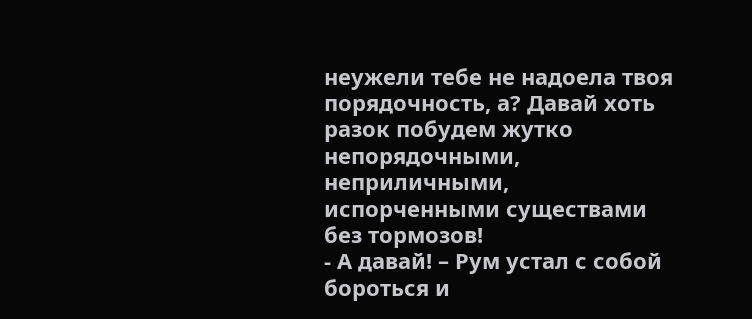неужели тебе не надоела твоя порядочность, а? Давай хоть разок побудем жутко непорядочными, неприличными, испорченными существами без тормозов!
- А давай! – Рум устал с собой бороться и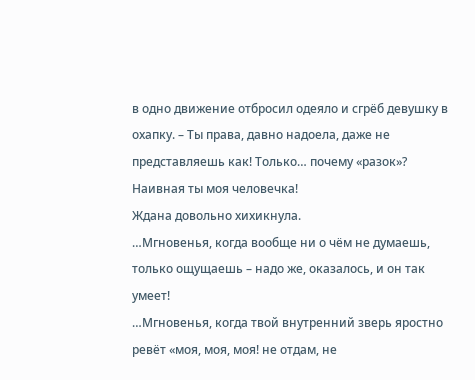в одно движение отбросил одеяло и сгрёб девушку в охапку. – Ты права, давно надоела, даже не представляешь как! Только… почему «разок»? Наивная ты моя человечка!
Ждана довольно хихикнула.
…Мгновенья, когда вообще ни о чём не думаешь, только ощущаешь – надо же, оказалось, и он так умеет!
…Мгновенья, когда твой внутренний зверь яростно ревёт «моя, моя, моя! не отдам, не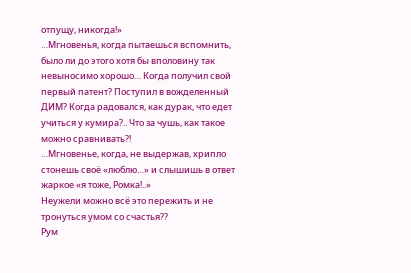отпущу, никогда!»
…Мгновенья, когда пытаешься вспомнить, было ли до этого хотя бы вполовину так невыносимо хорошо… Когда получил свой первый патент? Поступил в вожделенный ДИМ? Когда радовался, как дурак, что едет учиться у кумира?.. Что за чушь, как такое можно сравнивать?!
…Мгновенье, когда, не выдержав, хрипло стонешь своё «люблю…» и слышишь в ответ жаркое «я тоже, Ромка!..»
Неужели можно всё это пережить и не тронуться умом со счастья??
Рум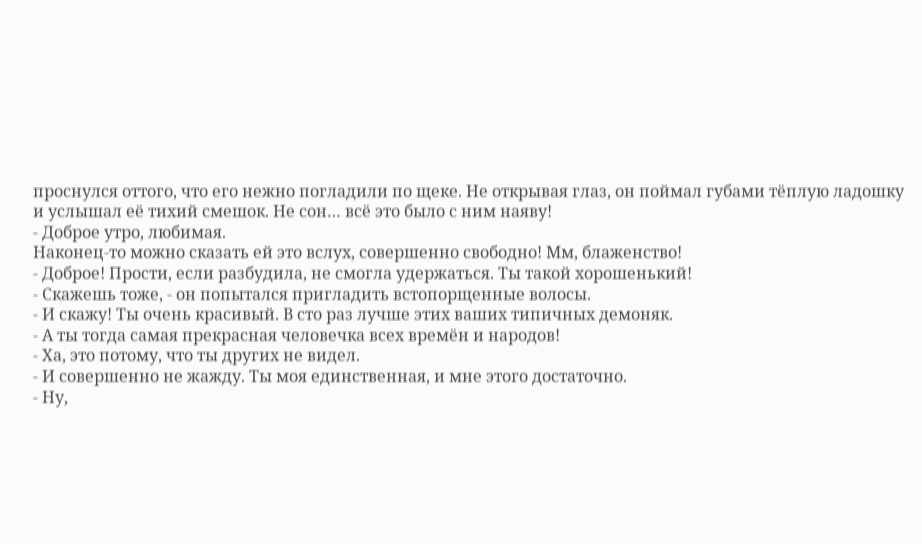проснулся оттого, что его нежно погладили по щеке. Не открывая глаз, он поймал губами тёплую ладошку и услышал её тихий смешок. Не сон… всё это было с ним наяву!
- Доброе утро, любимая.
Наконец-то можно сказать ей это вслух, совершенно свободно! Мм, блаженство!
- Доброе! Прости, если разбудила, не смогла удержаться. Ты такой хорошенький!
- Скажешь тоже, - он попытался пригладить встопорщенные волосы.
- И скажу! Ты очень красивый. В сто раз лучше этих ваших типичных демоняк.
- А ты тогда самая прекрасная человечка всех времён и народов!
- Ха, это потому, что ты других не видел.
- И совершенно не жажду. Ты моя единственная, и мне этого достаточно.
- Ну,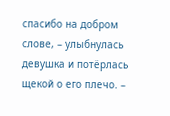спасибо на добром слове, – улыбнулась девушка и потёрлась щекой о его плечо. –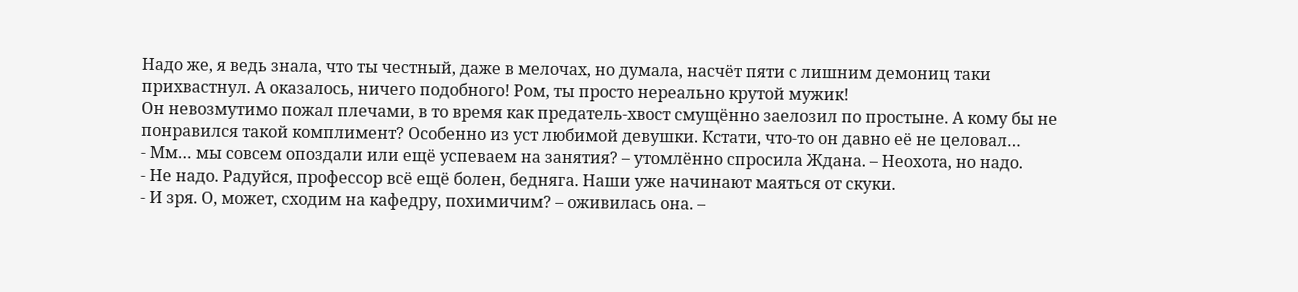Надо же, я ведь знала, что ты честный, даже в мелочах, но думала, насчёт пяти с лишним демониц таки прихвастнул. А оказалось, ничего подобного! Ром, ты просто нереально крутой мужик!
Он невозмутимо пожал плечами, в то время как предатель-хвост смущённо заелозил по простыне. А кому бы не понравился такой комплимент? Особенно из уст любимой девушки. Кстати, что-то он давно её не целовал…
- Мм… мы совсем опоздали или ещё успеваем на занятия? – утомлённо спросила Ждана. – Неохота, но надо.
- Не надо. Радуйся, профессор всё ещё болен, бедняга. Наши уже начинают маяться от скуки.
- И зря. О, может, сходим на кафедру, похимичим? – оживилась она. –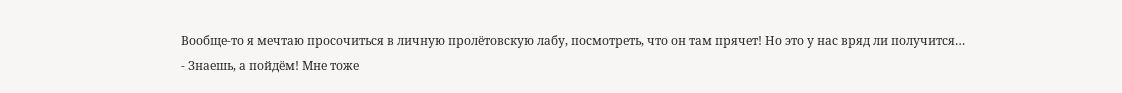Вообще-то я мечтаю просочиться в личную пролётовскую лабу, посмотреть, что он там прячет! Но это у нас вряд ли получится…
- Знаешь, а пойдём! Мне тоже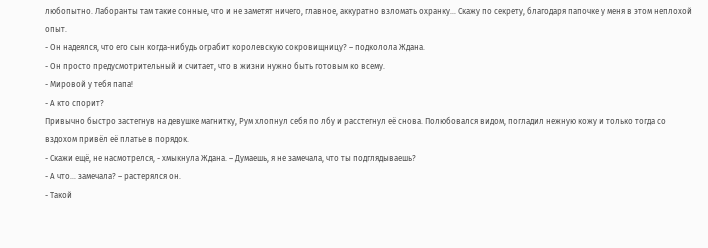любопытно. Лаборанты там такие сонные, что и не заметят ничего, главное, аккуратно взломать охранку… Скажу по секрету, благодаря папочке у меня в этом неплохой опыт.
- Он надеялся, что его сын когда-нибудь ограбит королевскую сокровищницу? – подколола Ждана.
- Он просто предусмотрительный и считает, что в жизни нужно быть готовым ко всему.
- Мировой у тебя папа!
- А кто спорит?
Привычно быстро застегнув на девушке магнитку, Рум хлопнул себя по лбу и расстегнул её снова. Полюбовался видом, погладил нежную кожу и только тогда со вздохом привёл её платье в порядок.
- Скажи ещё, не насмотрелся, - хмыкнула Ждана. – Думаешь, я не замечала, что ты подглядываешь?
- А что… замечала? – растерялся он.
- Такой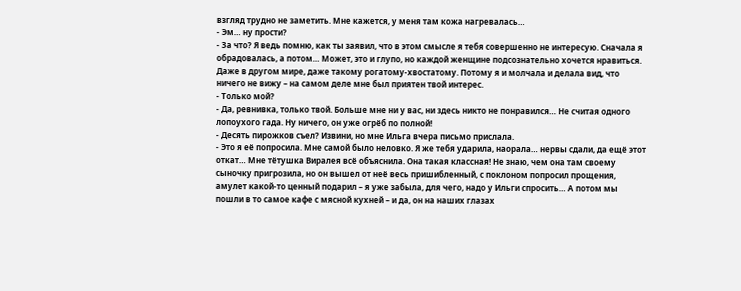взгляд трудно не заметить. Мне кажется, у меня там кожа нагревалась…
- Эм… ну прости?
- За что? Я ведь помню, как ты заявил, что в этом смысле я тебя совершенно не интересую. Сначала я обрадовалась, а потом… Может, это и глупо, но каждой женщине подсознательно хочется нравиться. Даже в другом мире, даже такому рогатому-хвостатому. Потому я и молчала и делала вид, что ничего не вижу – на самом деле мне был приятен твой интерес.
- Только мой?
- Да, ревнивка, только твой. Больше мне ни у вас, ни здесь никто не понравился… Не считая одного лопоухого гада. Ну ничего, он уже огрёб по полной!
- Десять пирожков съел? Извини, но мне Ильга вчера письмо прислала.
- Это я её попросила. Мне самой было неловко. Я же тебя ударила, наорала… нервы сдали, да ещё этот откат… Мне тётушка Виралея всё объяснила. Она такая классная! Не знаю, чем она там своему сыночку пригрозила, но он вышел от неё весь пришибленный, с поклоном попросил прощения, амулет какой-то ценный подарил – я уже забыла, для чего, надо у Ильги спросить… А потом мы пошли в то самое кафе с мясной кухней – и да, он на наших глазах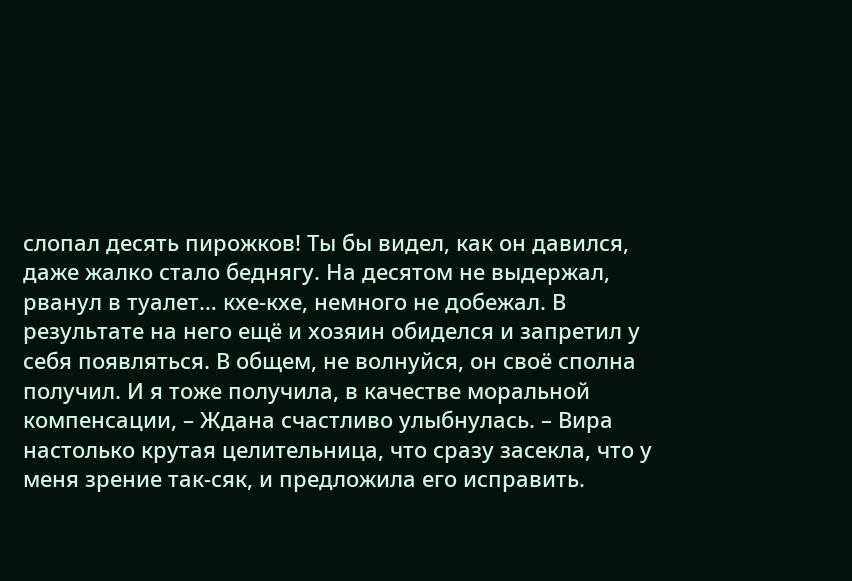слопал десять пирожков! Ты бы видел, как он давился, даже жалко стало беднягу. На десятом не выдержал, рванул в туалет… кхе-кхе, немного не добежал. В результате на него ещё и хозяин обиделся и запретил у себя появляться. В общем, не волнуйся, он своё сполна получил. И я тоже получила, в качестве моральной компенсации, – Ждана счастливо улыбнулась. – Вира настолько крутая целительница, что сразу засекла, что у меня зрение так-сяк, и предложила его исправить.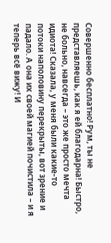Совершенно бесплатно! Рум, ты не представляешь, как я ей благодарна! Быстро, не больно, навсегда – это же просто мечта идиота! Сказала, у меня были какие-то потоки наполовину перекрыты, вот зрение и падало. А она их своей магией почистила – и я теперь всё вижу! И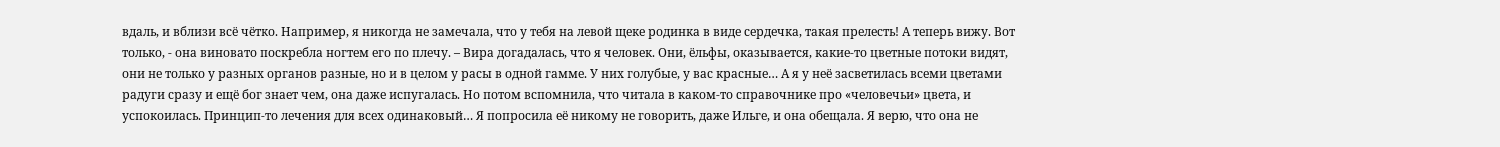вдаль, и вблизи всё чётко. Например, я никогда не замечала, что у тебя на левой щеке родинка в виде сердечка, такая прелесть! А теперь вижу. Вот только, - она виновато поскребла ногтем его по плечу. – Вира догадалась, что я человек. Они, ёльфы, оказывается, какие-то цветные потоки видят, они не только у разных органов разные, но и в целом у расы в одной гамме. У них голубые, у вас красные… А я у неё засветилась всеми цветами радуги сразу и ещё бог знает чем, она даже испугалась. Но потом вспомнила, что читала в каком-то справочнике про «человечьи» цвета, и успокоилась. Принцип-то лечения для всех одинаковый… Я попросила её никому не говорить, даже Ильге, и она обещала. Я верю, что она не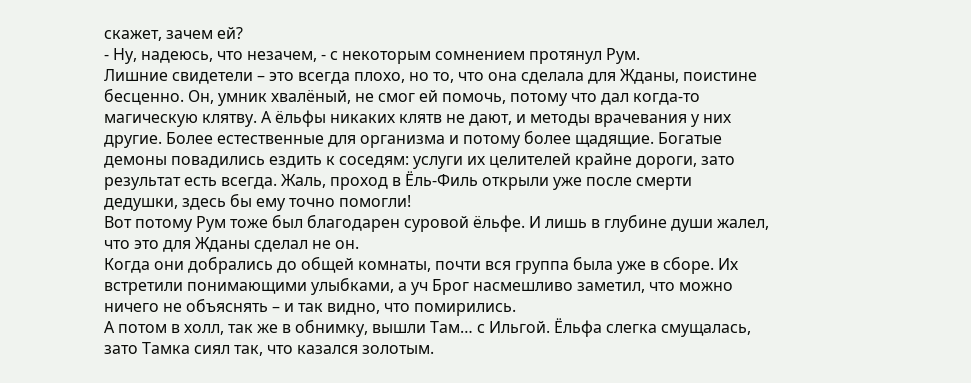скажет, зачем ей?
- Ну, надеюсь, что незачем, - с некоторым сомнением протянул Рум.
Лишние свидетели – это всегда плохо, но то, что она сделала для Жданы, поистине бесценно. Он, умник хвалёный, не смог ей помочь, потому что дал когда-то магическую клятву. А ёльфы никаких клятв не дают, и методы врачевания у них другие. Более естественные для организма и потому более щадящие. Богатые демоны повадились ездить к соседям: услуги их целителей крайне дороги, зато результат есть всегда. Жаль, проход в Ёль-Филь открыли уже после смерти дедушки, здесь бы ему точно помогли!
Вот потому Рум тоже был благодарен суровой ёльфе. И лишь в глубине души жалел, что это для Жданы сделал не он.
Когда они добрались до общей комнаты, почти вся группа была уже в сборе. Их встретили понимающими улыбками, а уч Брог насмешливо заметил, что можно ничего не объяснять – и так видно, что помирились.
А потом в холл, так же в обнимку, вышли Там… с Ильгой. Ёльфа слегка смущалась, зато Тамка сиял так, что казался золотым.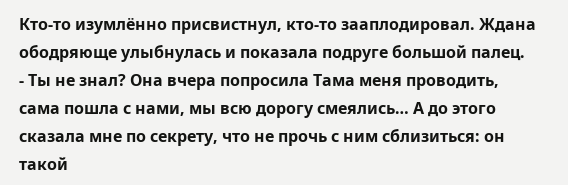Кто-то изумлённо присвистнул, кто-то зааплодировал. Ждана ободряюще улыбнулась и показала подруге большой палец.
- Ты не знал? Она вчера попросила Тама меня проводить, сама пошла с нами, мы всю дорогу смеялись… А до этого сказала мне по секрету, что не прочь с ним сблизиться: он такой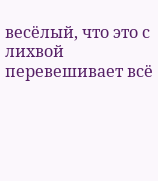весёлый, что это с лихвой перевешивает всё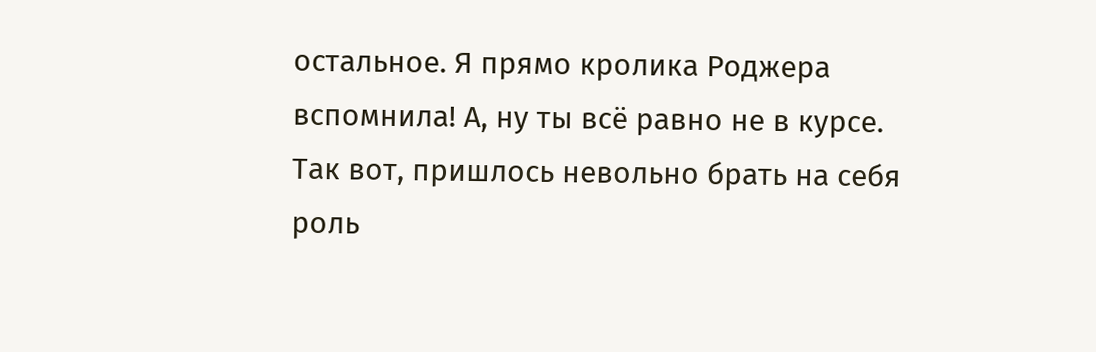остальное. Я прямо кролика Роджера вспомнила! А, ну ты всё равно не в курсе. Так вот, пришлось невольно брать на себя роль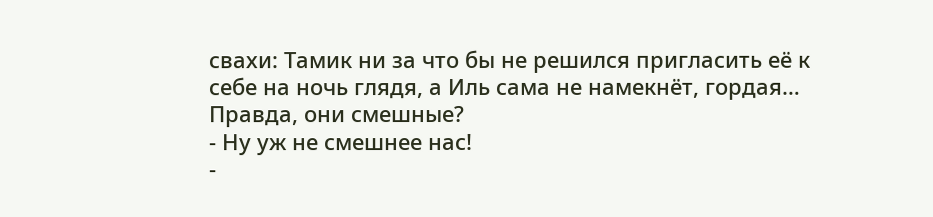свахи: Тамик ни за что бы не решился пригласить её к себе на ночь глядя, а Иль сама не намекнёт, гордая… Правда, они смешные?
- Ну уж не смешнее нас!
-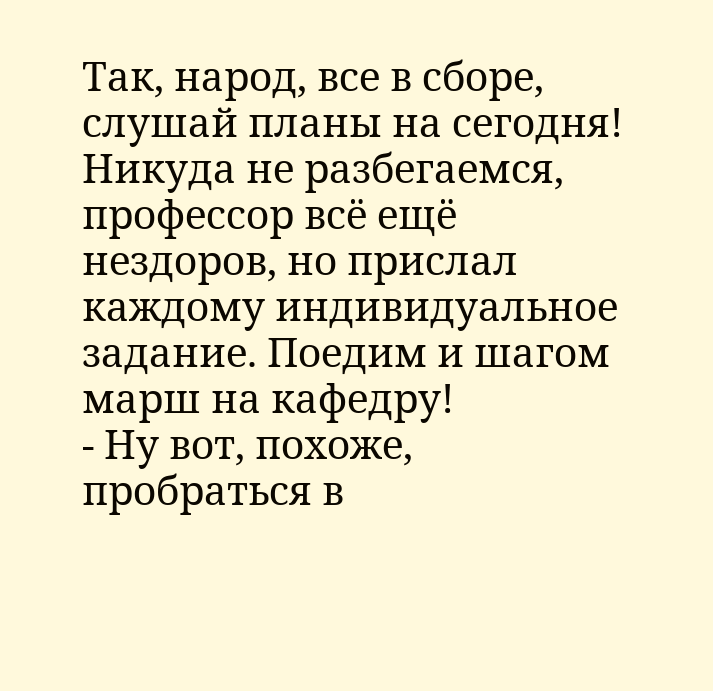Так, народ, все в сборе, слушай планы на сегодня! Никуда не разбегаемся, профессор всё ещё нездоров, но прислал каждому индивидуальное задание. Поедим и шагом марш на кафедру!
- Ну вот, похоже, пробраться в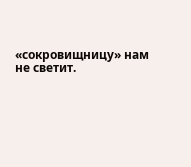«сокровищницу» нам не светит.